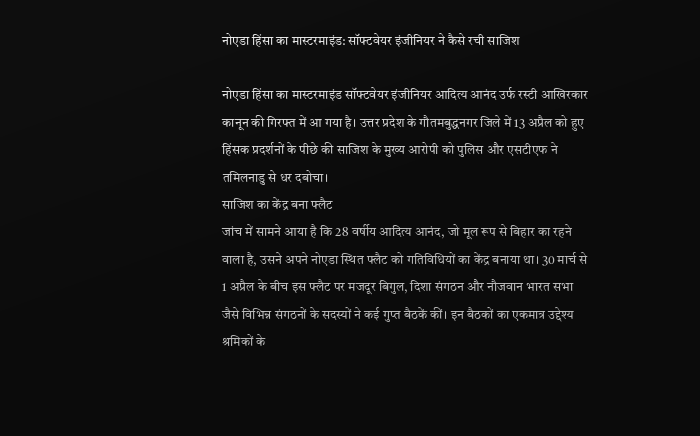नोएडा हिंसा का मास्टरमाइंड: सॉफ्टवेयर इंजीनियर ने कैसे रची साजिश

नोएडा हिंसा का मास्टरमाइंड सॉफ्टवेयर इंजीनियर आदित्य आनंद उर्फ रस्टी आखिरकार कानून की गिरफ्त में आ गया है। उत्तर प्रदेश के गौतमबुद्धनगर जिले में 13 अप्रैल को हुए हिंसक प्रदर्शनों के पीछे की साजिश के मुख्य आरोपी को पुलिस और एसटीएफ ने तमिलनाडु से धर दबोचा।
साजिश का केंद्र बना फ्लैट
जांच में सामने आया है कि 28 वर्षीय आदित्य आनंद, जो मूल रूप से बिहार का रहने वाला है, उसने अपने नोएडा स्थित फ्लैट को गतिविधियों का केंद्र बनाया था। 30 मार्च से 1 अप्रैल के बीच इस फ्लैट पर मजदूर बिगुल, दिशा संगठन और नौजवान भारत सभा जैसे विभिन्न संगठनों के सदस्यों ने कई गुप्त बैठकें कीं। इन बैठकों का एकमात्र उद्देश्य श्रमिकों के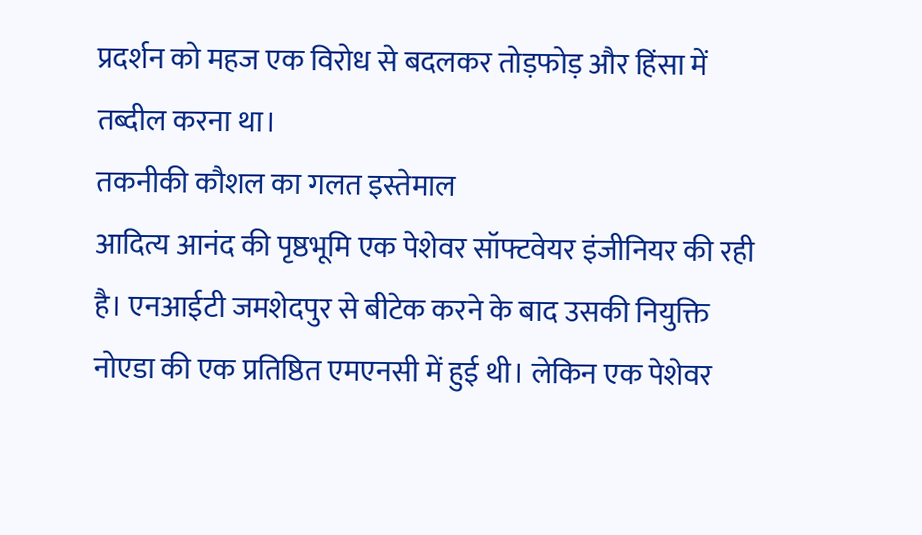प्रदर्शन को महज एक विरोध से बदलकर तोड़फोड़ और हिंसा में तब्दील करना था।
तकनीकी कौशल का गलत इस्तेमाल
आदित्य आनंद की पृष्ठभूमि एक पेशेवर सॉफ्टवेयर इंजीनियर की रही है। एनआईटी जमशेदपुर से बीटेक करने के बाद उसकी नियुक्ति नोएडा की एक प्रतिष्ठित एमएनसी में हुई थी। लेकिन एक पेशेवर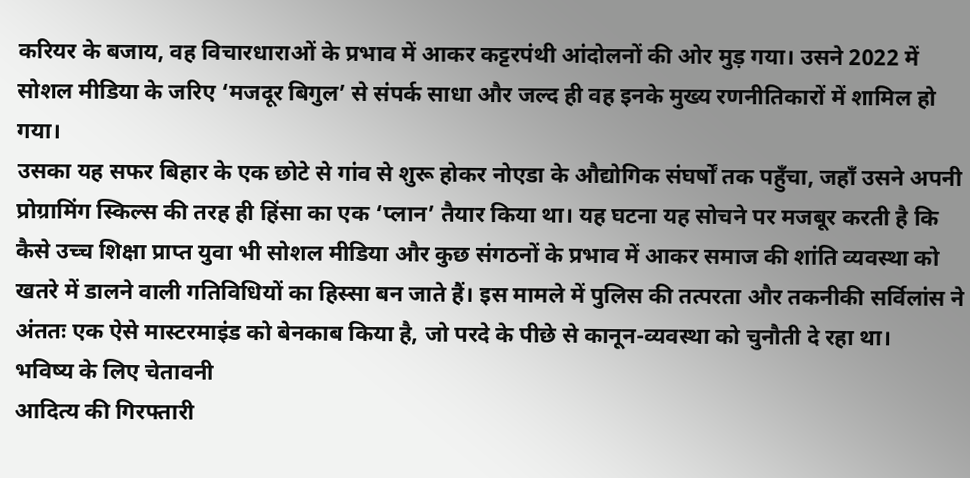करियर के बजाय, वह विचारधाराओं के प्रभाव में आकर कट्टरपंथी आंदोलनों की ओर मुड़ गया। उसने 2022 में सोशल मीडिया के जरिए ‘मजदूर बिगुल’ से संपर्क साधा और जल्द ही वह इनके मुख्य रणनीतिकारों में शामिल हो गया।
उसका यह सफर बिहार के एक छोटे से गांव से शुरू होकर नोएडा के औद्योगिक संघर्षों तक पहुँचा, जहाँ उसने अपनी प्रोग्रामिंग स्किल्स की तरह ही हिंसा का एक ‘प्लान’ तैयार किया था। यह घटना यह सोचने पर मजबूर करती है कि कैसे उच्च शिक्षा प्राप्त युवा भी सोशल मीडिया और कुछ संगठनों के प्रभाव में आकर समाज की शांति व्यवस्था को खतरे में डालने वाली गतिविधियों का हिस्सा बन जाते हैं। इस मामले में पुलिस की तत्परता और तकनीकी सर्विलांस ने अंततः एक ऐसे मास्टरमाइंड को बेनकाब किया है, जो परदे के पीछे से कानून-व्यवस्था को चुनौती दे रहा था।
भविष्य के लिए चेतावनी
आदित्य की गिरफ्तारी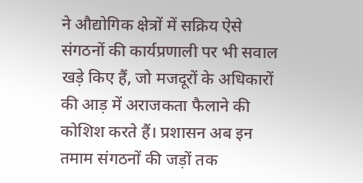ने औद्योगिक क्षेत्रों में सक्रिय ऐसे संगठनों की कार्यप्रणाली पर भी सवाल खड़े किए हैं, जो मजदूरों के अधिकारों की आड़ में अराजकता फैलाने की कोशिश करते हैं। प्रशासन अब इन तमाम संगठनों की जड़ों तक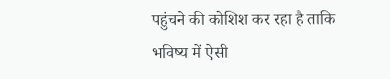पहुंचने की कोशिश कर रहा है ताकि भविष्य में ऐसी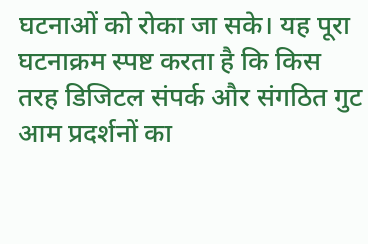घटनाओं को रोका जा सके। यह पूरा घटनाक्रम स्पष्ट करता है कि किस तरह डिजिटल संपर्क और संगठित गुट आम प्रदर्शनों का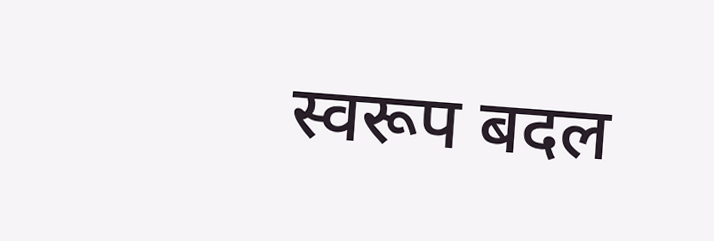स्वरूप बदल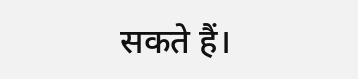सकते हैं।